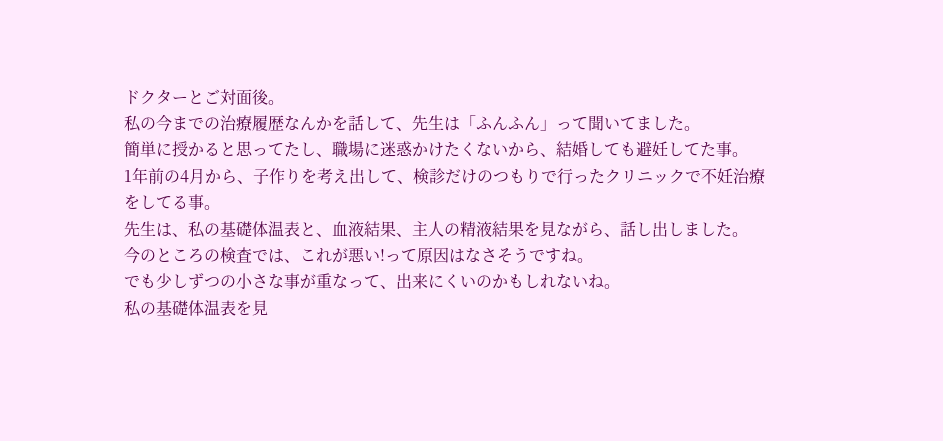ドクターとご対面後。
私の今までの治療履歴なんかを話して、先生は「ふんふん」って聞いてました。
簡単に授かると思ってたし、職場に迷惑かけたくないから、結婚しても避妊してた事。
1年前の4月から、子作りを考え出して、検診だけのつもりで行ったクリニックで不妊治療をしてる事。
先生は、私の基礎体温表と、血液結果、主人の精液結果を見ながら、話し出しました。
今のところの検査では、これが悪い!って原因はなさそうですね。
でも少しずつの小さな事が重なって、出来にくいのかもしれないね。
私の基礎体温表を見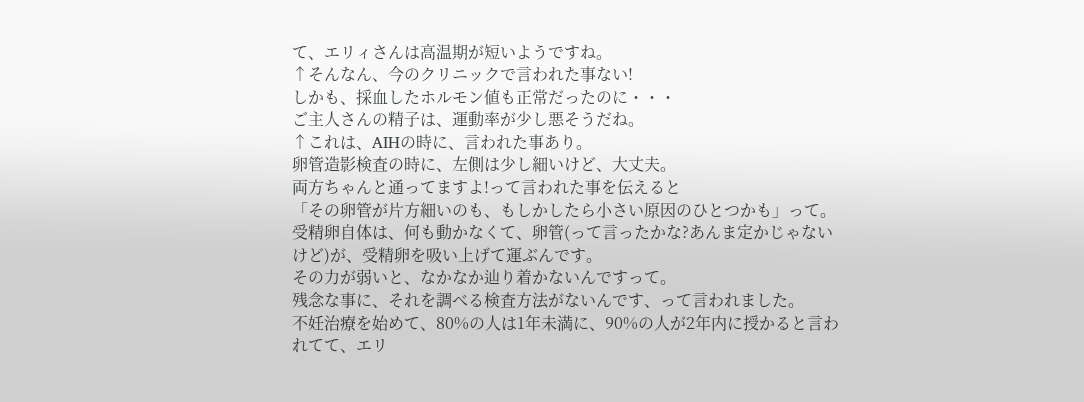て、エリィさんは高温期が短いようですね。
↑そんなん、今のクリニックで言われた事ない!
しかも、採血したホルモン値も正常だったのに・・・
ご主人さんの精子は、運動率が少し悪そうだね。
↑これは、AIHの時に、言われた事あり。
卵管造影検査の時に、左側は少し細いけど、大丈夫。
両方ちゃんと通ってますよ!って言われた事を伝えると
「その卵管が片方細いのも、もしかしたら小さい原因のひとつかも」って。
受精卵自体は、何も動かなくて、卵管(って言ったかな?あんま定かじゃないけど)が、受精卵を吸い上げて運ぶんです。
その力が弱いと、なかなか辿り着かないんですって。
残念な事に、それを調べる検査方法がないんです、って言われました。
不妊治療を始めて、80%の人は1年未満に、90%の人が2年内に授かると言われてて、エリ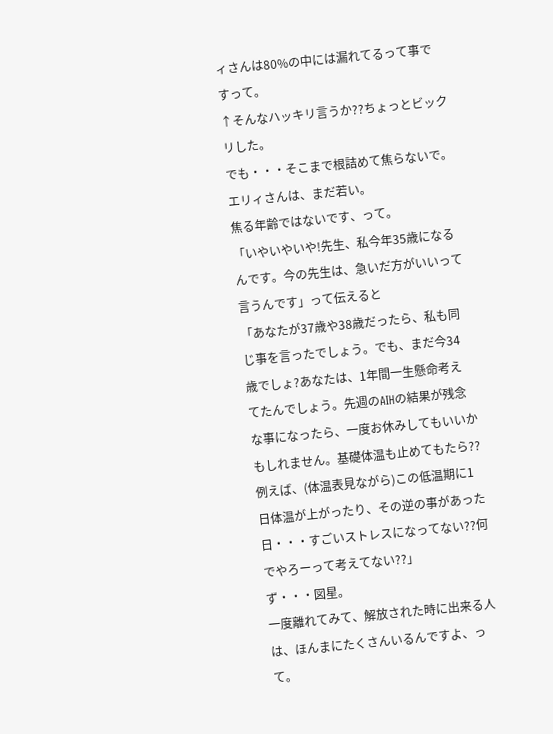ィさんは80%の中には漏れてるって事ですって。
↑そんなハッキリ言うか??ちょっとビックリした。
でも・・・そこまで根詰めて焦らないで。
エリィさんは、まだ若い。
焦る年齢ではないです、って。
「いやいやいや!先生、私今年35歳になるんです。今の先生は、急いだ方がいいって言うんです」って伝えると
「あなたが37歳や38歳だったら、私も同じ事を言ったでしょう。でも、まだ今34歳でしょ?あなたは、1年間一生懸命考えてたんでしょう。先週のAIHの結果が残念な事になったら、一度お休みしてもいいかもしれません。基礎体温も止めてもたら??例えば、(体温表見ながら)この低温期に1日体温が上がったり、その逆の事があった日・・・すごいストレスになってない??何でやろーって考えてない??」
ず・・・図星。
一度離れてみて、解放された時に出来る人は、ほんまにたくさんいるんですよ、って。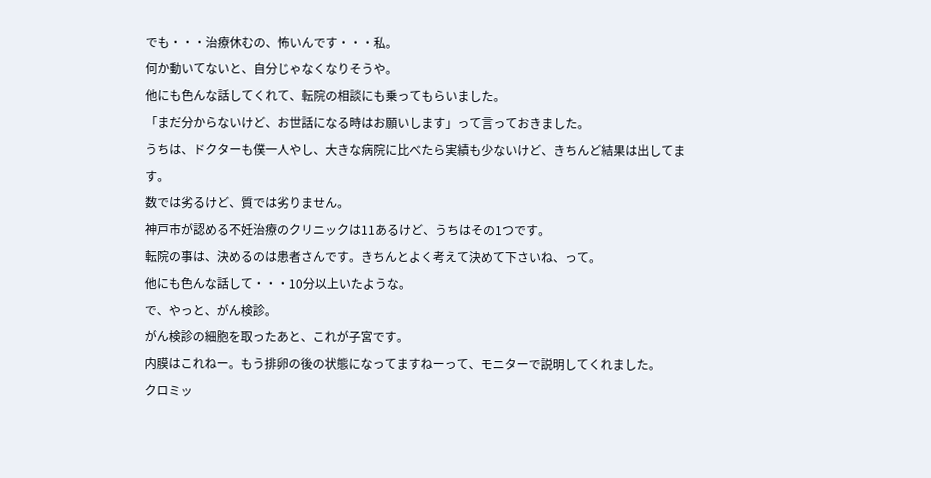でも・・・治療休むの、怖いんです・・・私。
何か動いてないと、自分じゃなくなりそうや。
他にも色んな話してくれて、転院の相談にも乗ってもらいました。
「まだ分からないけど、お世話になる時はお願いします」って言っておきました。
うちは、ドクターも僕一人やし、大きな病院に比べたら実績も少ないけど、きちんど結果は出してます。
数では劣るけど、質では劣りません。
神戸市が認める不妊治療のクリニックは11あるけど、うちはその1つです。
転院の事は、決めるのは患者さんです。きちんとよく考えて決めて下さいね、って。
他にも色んな話して・・・10分以上いたような。
で、やっと、がん検診。
がん検診の細胞を取ったあと、これが子宮です。
内膜はこれねー。もう排卵の後の状態になってますねーって、モニターで説明してくれました。
クロミッ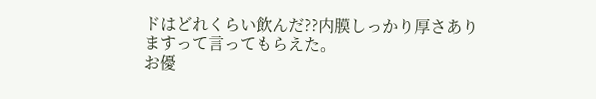ドはどれくらい飲んだ??内膜しっかり厚さありますって言ってもらえた。
お優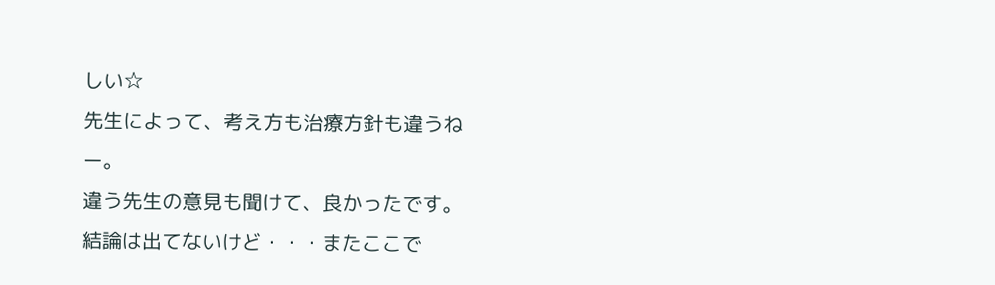しい☆
先生によって、考え方も治療方針も違うねー。
違う先生の意見も聞けて、良かったです。
結論は出てないけど・・・またここで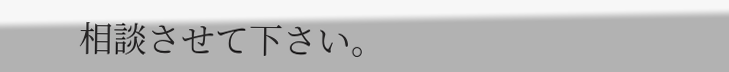相談させて下さい。